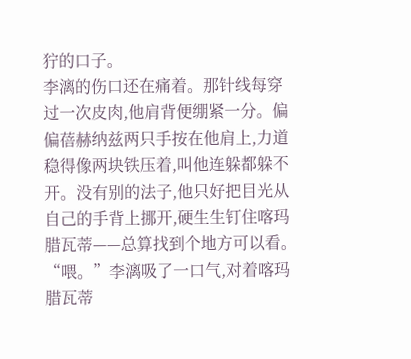狞的口子。
李漓的伤口还在痛着。那针线每穿过一次皮肉,他肩背便绷紧一分。偏偏蓓赫纳兹两只手按在他肩上,力道稳得像两块铁压着,叫他连躲都躲不开。没有别的法子,他只好把目光从自己的手背上挪开,硬生生钉住喀玛腊瓦蒂——总算找到个地方可以看。
“喂。”李漓吸了一口气,对着喀玛腊瓦蒂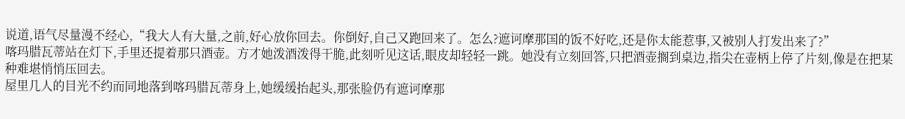说道,语气尽量漫不经心,“我大人有大量,之前,好心放你回去。你倒好,自己又跑回来了。怎么?遮诃摩那国的饭不好吃,还是你太能惹事,又被别人打发出来了?”
喀玛腊瓦蒂站在灯下,手里还提着那只酒壶。方才她泼酒泼得干脆,此刻听见这话,眼皮却轻轻一跳。她没有立刻回答,只把酒壶搁到桌边,指尖在壶柄上停了片刻,像是在把某种难堪悄悄压回去。
屋里几人的目光不约而同地落到喀玛腊瓦蒂身上,她缓缓抬起头,那张脸仍有遮诃摩那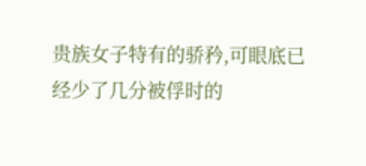贵族女子特有的骄矜,可眼底已经少了几分被俘时的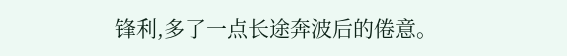锋利,多了一点长途奔波后的倦意。